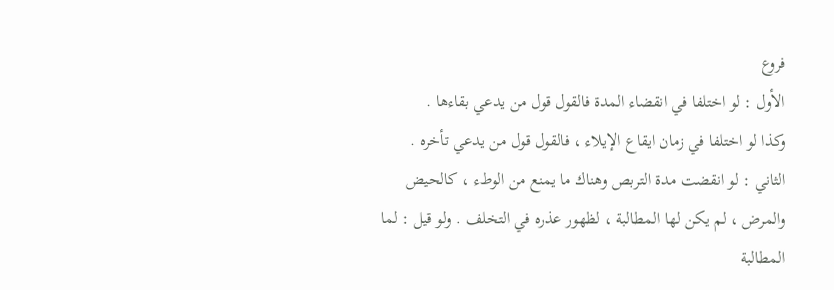فروع
الأول : لو اختلفا في انقضاء المدة فالقول قول من يدعي بقاءها .
وكذا لو اختلفا في زمان ايقاع الإيلاء ، فالقول قول من يدعي تأخره .
الثاني : لو انقضت مدة التربص وهناك ما يمنع من الوطء ، كالحيض
والمرض ، لم يكن لها المطالبة ، لظهور عذره في التخلف . ولو قيل : لما
المطالبة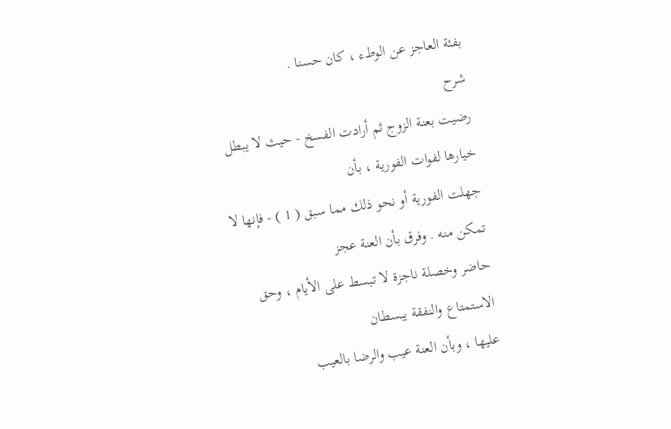بفئة العاجز عن الوطء ، كان حسنا .
شرح
رضيت بعنة الزوج ثم أرادت الفسخ - حيث لا يبطل خيارها لفوات الفورية ، بأن
جهلت الفورية أو نحو ذلك مما سبق ( 1 ) - فإنها لا تمكن منه . وفرق بأن العنة عجز
حاضر وخصلة ناجزة لا تبسط على الأيام ، وحق الاستمتاع والنفقة يبسطان
عليها ، وبأن العنة عيب والرضا بالعيب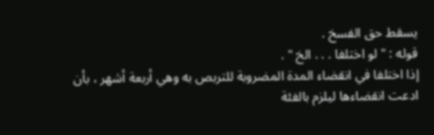يسقط حق الفسخ .
قوله : " لو اختلفا . . . الخ " .
إذا اختلفا في انقضاء المدة المضروبة للتربص به وهي أربعة أشهر ، بأن
ادعت انقضاءها ليلزم بالفئة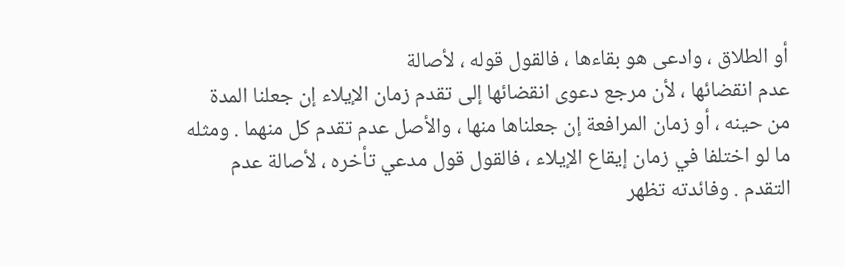أو الطلاق ، وادعى هو بقاءها ، فالقول قوله ، لأصالة
عدم انقضائها ، لأن مرجع دعوى انقضائها إلى تقدم زمان الإيلاء إن جعلنا المدة
من حينه ، أو زمان المرافعة إن جعلناها منها ، والأصل عدم تقدم كل منهما . ومثله
ما لو اختلفا في زمان إيقاع الإيلاء ، فالقول قول مدعي تأخره ، لأصالة عدم
التقدم . وفائدته تظهر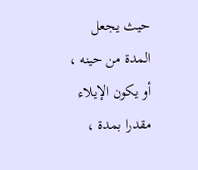حيث يجعل المدة من حينه ، أو يكون الإيلاء مقدرا بمدة ،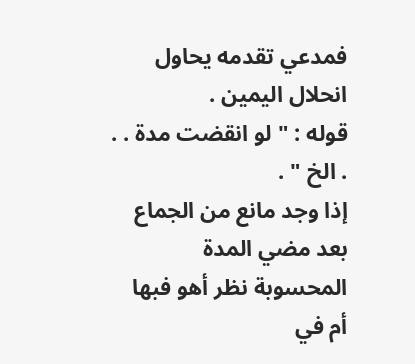فمدعي تقدمه يحاول انحلال اليمين .
قوله : " لو انقضت مدة . . . الخ " .
إذا وجد مانع من الجماع بعد مضي المدة المحسوبة نظر أهو فبها أم في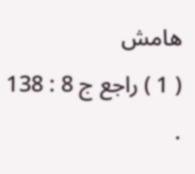هامش
( 1 ) راجع ج 8 : 138 .